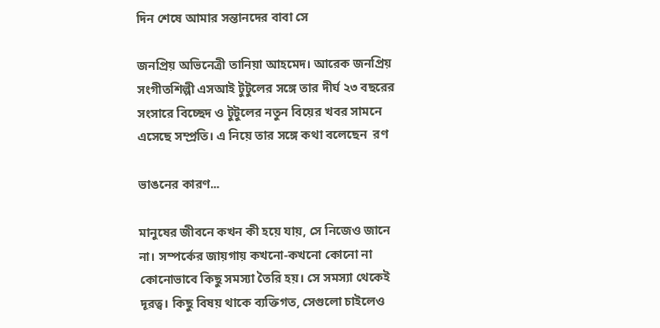দিন শেষে আমার সন্তানদের বাবা সে

জনপ্রিয় অভিনেত্রী তানিয়া আহমেদ। আরেক জনপ্রিয় সংগীতশিল্পী এসআই টুটুলের সঙ্গে তার দীর্ঘ ২৩ বছরের সংসারে বিচ্ছেদ ও টুটুলের নতুন বিয়ের খবর সামনে এসেছে সম্প্রতি। এ নিয়ে তার সঙ্গে কথা বলেছেন  রণ

ভাঙনের কারণ...

মানুষের জীবনে কখন কী হয়ে যায়, সে নিজেও জানে না। সম্পর্কের জায়গায় কখনো-কখনো কোনো না কোনোভাবে কিছু সমস্যা তৈরি হয়। সে সমস্যা থেকেই দূরত্ব। কিছু বিষয় থাকে ব্যক্তিগত, সেগুলো চাইলেও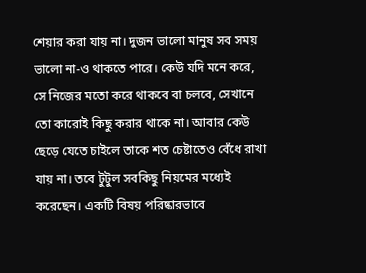শেয়ার করা যায় না। দুজন ভালো মানুষ সব সময় ভালো না-ও থাকতে পারে। কেউ যদি মনে করে, সে নিজের মতো করে থাকবে বা চলবে, সেখানে তো কারোই কিছু করার থাকে না। আবার কেউ ছেড়ে যেতে চাইলে তাকে শত চেষ্টাতেও বেঁধে রাখা যায় না। তবে টুটুল সবকিছু নিয়মের মধ্যেই করেছেন। একটি বিষয় পরিষ্কারভাবে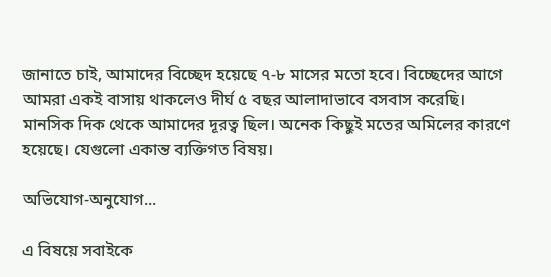জানাতে চাই, আমাদের বিচ্ছেদ হয়েছে ৭-৮ মাসের মতো হবে। বিচ্ছেদের আগে আমরা একই বাসায় থাকলেও দীর্ঘ ৫ বছর আলাদাভাবে বসবাস করেছি। মানসিক দিক থেকে আমাদের দূরত্ব ছিল। অনেক কিছুই মতের অমিলের কারণে হয়েছে। যেগুলো একান্ত ব্যক্তিগত বিষয়।

অভিযোগ-অনুযোগ...

এ বিষয়ে সবাইকে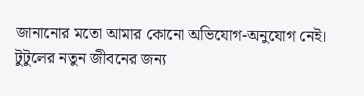জানানোর মতো আমার কোনো অভিযোগ-অনুযোগ নেই। টুটুলের নতুন জীবনের জন্য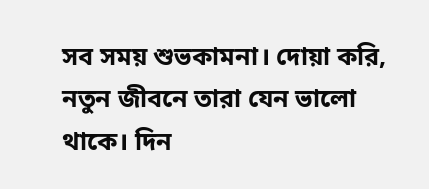সব সময় শুভকামনা। দোয়া করি, নতুন জীবনে তারা যেন ভালো থাকে। দিন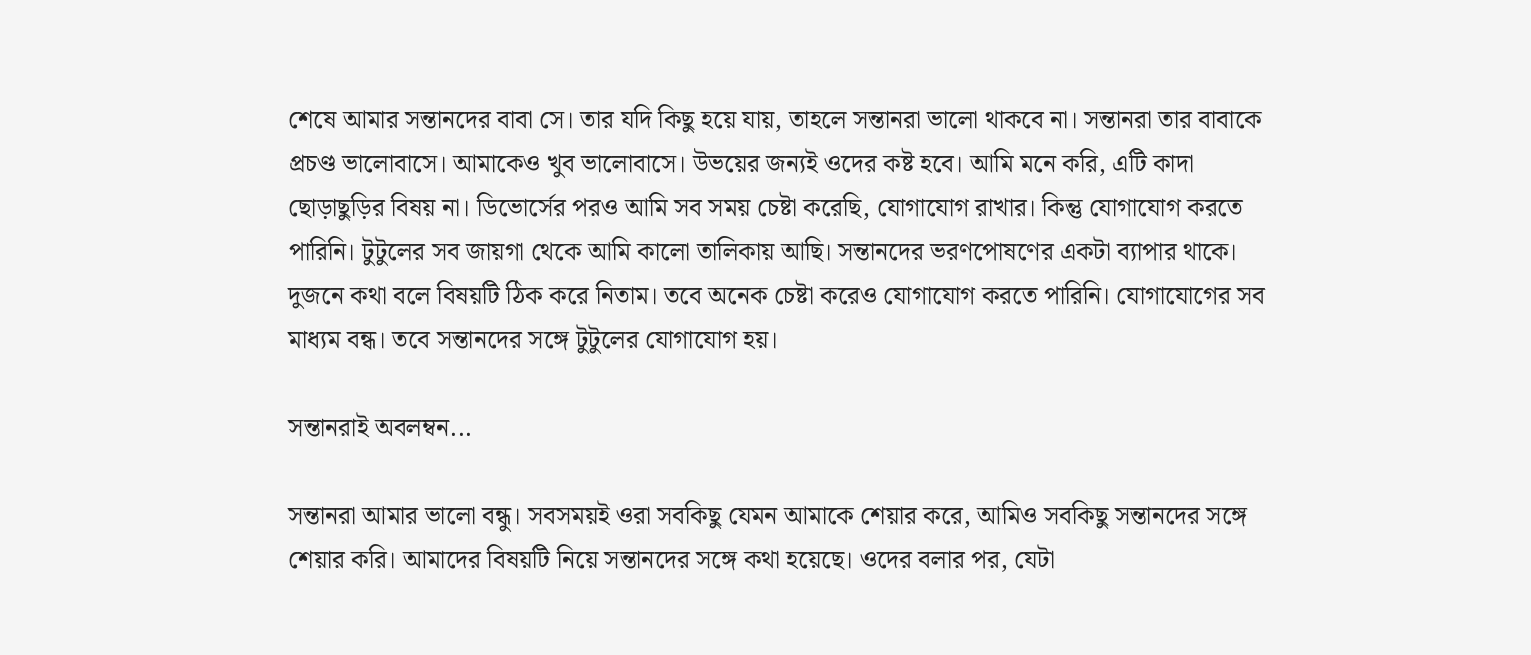শেষে আমার সন্তানদের বাবা সে। তার যদি কিছু হয়ে যায়, তাহলে সন্তানরা ভালো থাকবে না। সন্তানরা তার বাবাকে প্রচণ্ড ভালোবাসে। আমাকেও খুব ভালোবাসে। উভয়ের জন্যই ওদের কষ্ট হবে। আমি মনে করি, এটি কাদা ছোড়াছুড়ির বিষয় না। ডিভোর্সের পরও আমি সব সময় চেষ্টা করেছি, যোগাযোগ রাখার। কিন্তু যোগাযোগ করতে পারিনি। টুটুলের সব জায়গা থেকে আমি কালো তালিকায় আছি। সন্তানদের ভরণপোষণের একটা ব্যাপার থাকে। দুজনে কথা বলে বিষয়টি ঠিক করে নিতাম। তবে অনেক চেষ্টা করেও যোগাযোগ করতে পারিনি। যোগাযোগের সব মাধ্যম বন্ধ। তবে সন্তানদের সঙ্গে টুটুলের যোগাযোগ হয়।

সন্তানরাই অবলম্বন...

সন্তানরা আমার ভালো বন্ধু। সবসময়ই ওরা সবকিছু যেমন আমাকে শেয়ার করে, আমিও সবকিছু সন্তানদের সঙ্গে শেয়ার করি। আমাদের বিষয়টি নিয়ে সন্তানদের সঙ্গে কথা হয়েছে। ওদের বলার পর, যেটা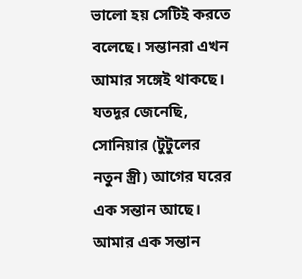ভালো হয় সেটিই করতে বলেছে। সন্তানরা এখন আমার সঙ্গেই থাকছে। যতদূর জেনেছি, সোনিয়ার (টুটুলের নতুন স্ত্রী) আগের ঘরের এক সন্তান আছে। আমার এক সন্তান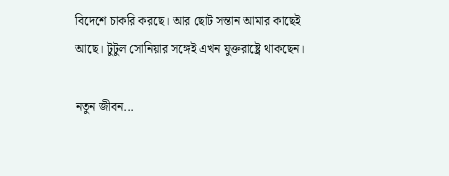বিদেশে চাকরি করছে। আর ছোট সন্তান আমার কাছেই আছে। টুটুল সোনিয়ার সঙ্গেই এখন যুক্তরাষ্ট্রে থাকছেন।

নতুন জীবন...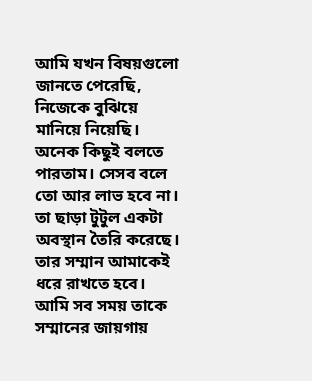আমি যখন বিষয়গুলো জানতে পেরেছি, নিজেকে বুঝিয়ে মানিয়ে নিয়েছি। অনেক কিছুই বলতে পারতাম। সেসব বলে তো আর লাভ হবে না। তা ছাড়া টুটুল একটা অবস্থান তৈরি করেছে। তার সম্মান আমাকেই ধরে রাখতে হবে। আমি সব সময় তাকে সম্মানের জায়গায়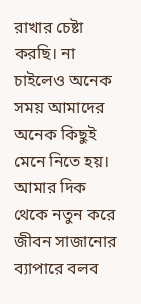রাখার চেষ্টা করছি। না চাইলেও অনেক সময় আমাদের অনেক কিছুই মেনে নিতে হয়। আমার দিক থেকে নতুন করে জীবন সাজানোর ব্যাপারে বলব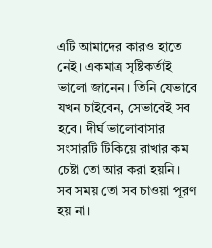এটি আমাদের কারও হাতে নেই। একমাত্র সৃষ্টিকর্তাই ভালো জানেন। তিনি যেভাবে যখন চাইবেন, সেভাবেই সব হবে। দীর্ঘ ভালোবাসার সংসারটি টিকিয়ে রাখার কম চেষ্টা তো আর করা হয়নি। সব সময় তো সব চাওয়া পূরণ হয় না।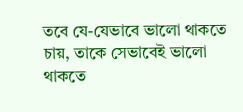তবে যে-যেভাবে ভালো থাকতে চায়, তাকে সেভাবেই ভালো থাকতে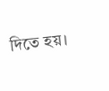দিতে হয়।